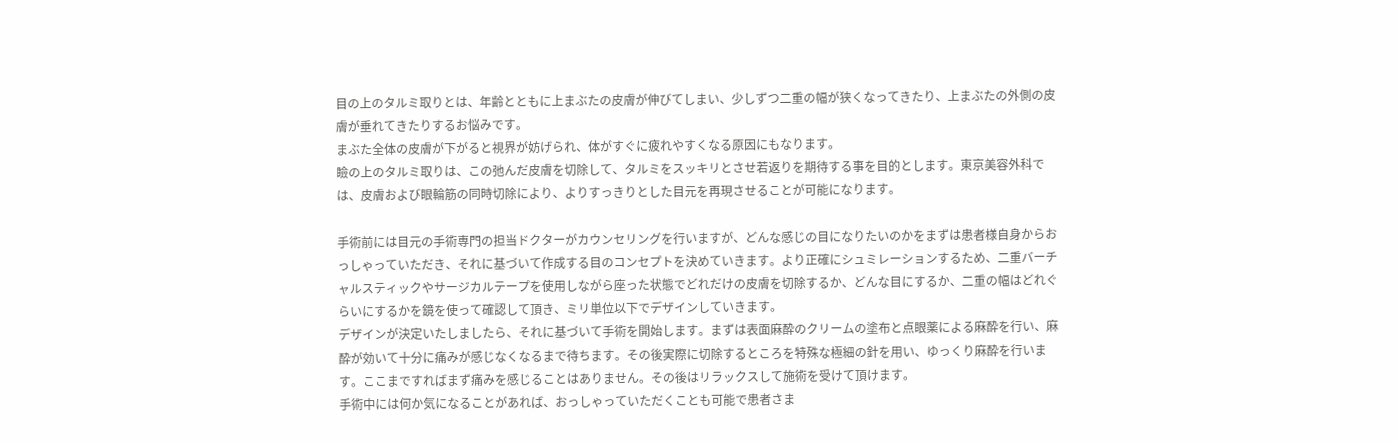目の上のタルミ取りとは、年齢とともに上まぶたの皮膚が伸びてしまい、少しずつ二重の幅が狭くなってきたり、上まぶたの外側の皮膚が垂れてきたりするお悩みです。
まぶた全体の皮膚が下がると視界が妨げられ、体がすぐに疲れやすくなる原因にもなります。
瞼の上のタルミ取りは、この弛んだ皮膚を切除して、タルミをスッキリとさせ若返りを期待する事を目的とします。東京美容外科では、皮膚および眼輪筋の同時切除により、よりすっきりとした目元を再現させることが可能になります。

手術前には目元の手術専門の担当ドクターがカウンセリングを行いますが、どんな感じの目になりたいのかをまずは患者様自身からおっしゃっていただき、それに基づいて作成する目のコンセプトを決めていきます。より正確にシュミレーションするため、二重バーチャルスティックやサージカルテープを使用しながら座った状態でどれだけの皮膚を切除するか、どんな目にするか、二重の幅はどれぐらいにするかを鏡を使って確認して頂き、ミリ単位以下でデザインしていきます。
デザインが決定いたしましたら、それに基づいて手術を開始します。まずは表面麻酔のクリームの塗布と点眼薬による麻酔を行い、麻酔が効いて十分に痛みが感じなくなるまで待ちます。その後実際に切除するところを特殊な極細の針を用い、ゆっくり麻酔を行います。ここまですればまず痛みを感じることはありません。その後はリラックスして施術を受けて頂けます。
手術中には何か気になることがあれば、おっしゃっていただくことも可能で患者さま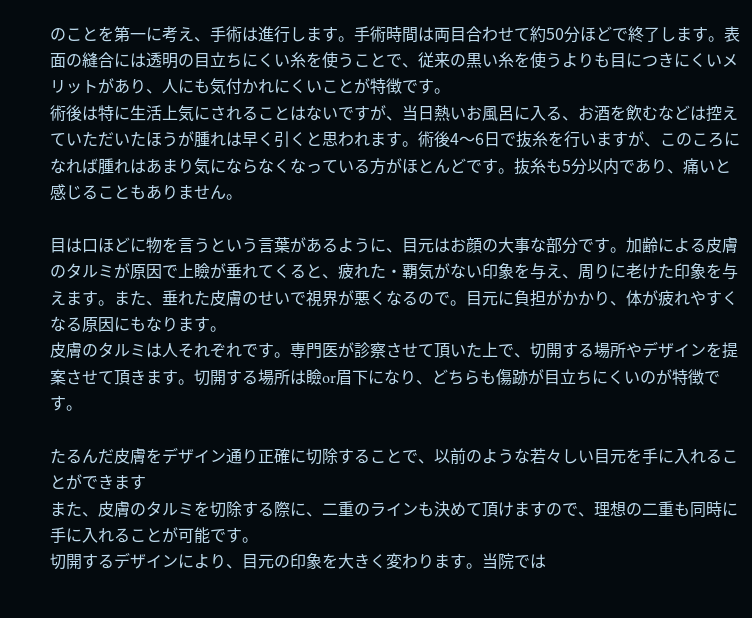のことを第一に考え、手術は進行します。手術時間は両目合わせて約50分ほどで終了します。表面の縫合には透明の目立ちにくい糸を使うことで、従来の黒い糸を使うよりも目につきにくいメリットがあり、人にも気付かれにくいことが特徴です。
術後は特に生活上気にされることはないですが、当日熱いお風呂に入る、お酒を飲むなどは控えていただいたほうが腫れは早く引くと思われます。術後4〜6日で抜糸を行いますが、このころになれば腫れはあまり気にならなくなっている方がほとんどです。抜糸も5分以内であり、痛いと感じることもありません。

目は口ほどに物を言うという言葉があるように、目元はお顔の大事な部分です。加齢による皮膚のタルミが原因で上瞼が垂れてくると、疲れた・覇気がない印象を与え、周りに老けた印象を与えます。また、垂れた皮膚のせいで視界が悪くなるので。目元に負担がかかり、体が疲れやすくなる原因にもなります。
皮膚のタルミは人それぞれです。専門医が診察させて頂いた上で、切開する場所やデザインを提案させて頂きます。切開する場所は瞼or眉下になり、どちらも傷跡が目立ちにくいのが特徴です。

たるんだ皮膚をデザイン通り正確に切除することで、以前のような若々しい目元を手に入れることができます
また、皮膚のタルミを切除する際に、二重のラインも決めて頂けますので、理想の二重も同時に手に入れることが可能です。
切開するデザインにより、目元の印象を大きく変わります。当院では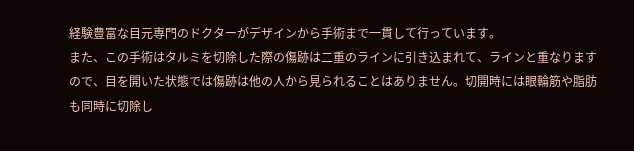経験豊富な目元専門のドクターがデザインから手術まで一貫して行っています。
また、この手術はタルミを切除した際の傷跡は二重のラインに引き込まれて、ラインと重なりますので、目を開いた状態では傷跡は他の人から見られることはありません。切開時には眼輪筋や脂肪も同時に切除し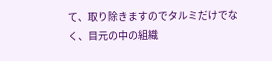て、取り除きますのでタルミだけでなく、目元の中の組織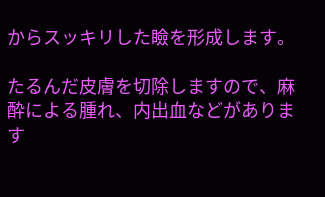からスッキリした瞼を形成します。

たるんだ皮膚を切除しますので、麻酔による腫れ、内出血などがあります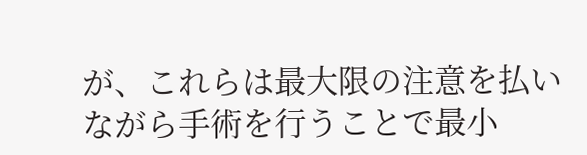が、これらは最大限の注意を払いながら手術を行うことで最小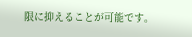限に抑えることが可能です。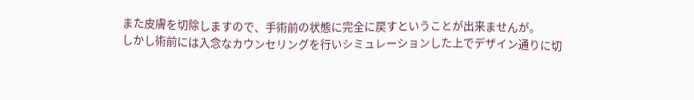また皮膚を切除しますので、手術前の状態に完全に戻すということが出来ませんが。
しかし術前には入念なカウンセリングを行いシミュレーションした上でデザイン通りに切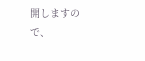開しますので、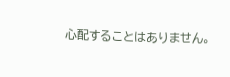心配することはありません。